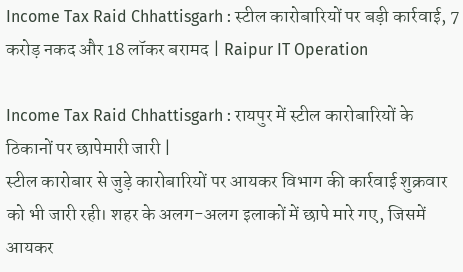Income Tax Raid Chhattisgarh : स्टील कारोबारियों पर बड़ी कार्रवाई, 7 करोड़ नकद और 18 लॉकर बरामद | Raipur IT Operation

Income Tax Raid Chhattisgarh : रायपुर में स्टील कारोबारियों के ठिकानों पर छापेमारी जारी |
स्टील कारोबार से जुड़े कारोबारियों पर आयकर विभाग की कार्रवाई शुक्रवार को भी जारी रही। शहर के अलग-अलग इलाकों में छापे मारे गए, जिसमें आयकर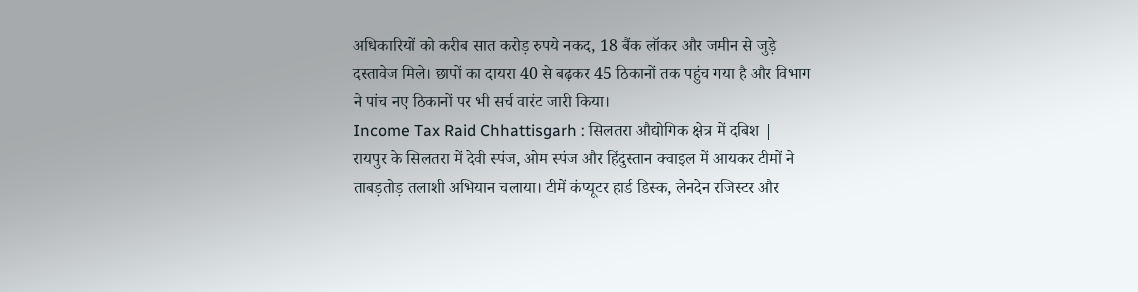अधिकारियों को करीब सात करोड़ रुपये नकद, 18 बैंक लॉकर और जमीन से जुड़े दस्तावेज मिले। छापों का दायरा 40 से बढ़कर 45 ठिकानों तक पहुंच गया है और विभाग ने पांच नए ठिकानों पर भी सर्च वारंट जारी किया।
Income Tax Raid Chhattisgarh : सिलतरा औद्योगिक क्षेत्र में दबिश |
रायपुर के सिलतरा में देवी स्पंज, ओम स्पंज और हिंदुस्तान क्वाइल में आयकर टीमों ने ताबड़तोड़ तलाशी अभियान चलाया। टीमें कंप्यूटर हार्ड डिस्क, लेनदेन रजिस्टर और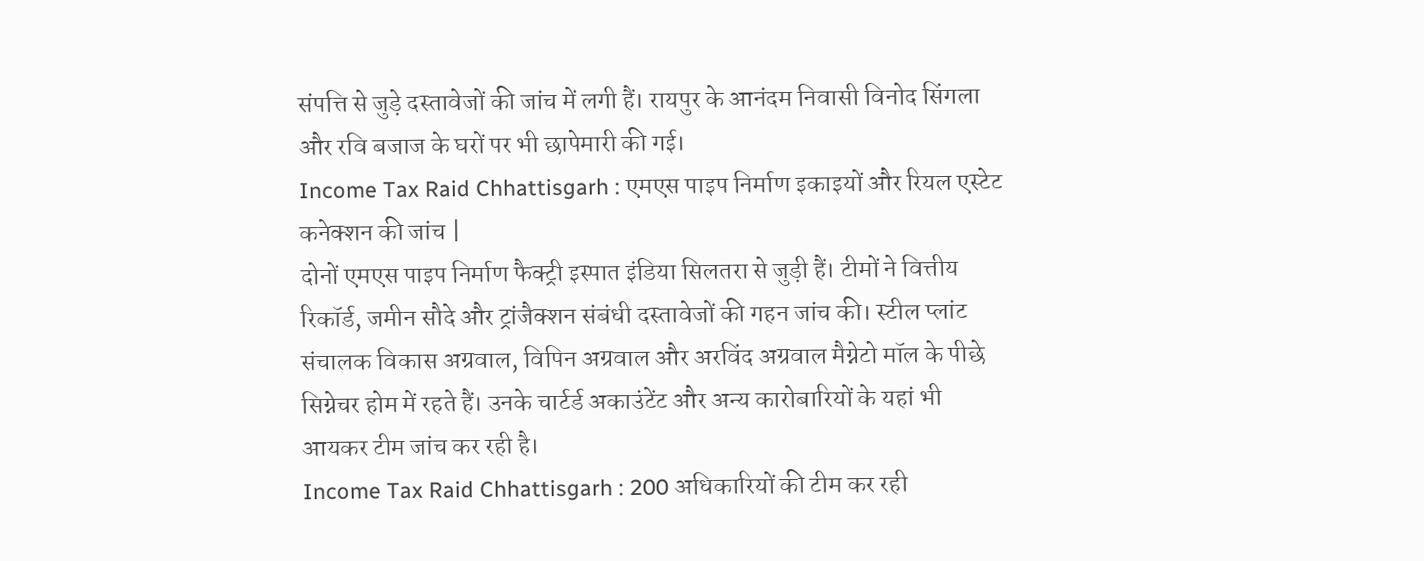संपत्ति से जुड़े दस्तावेजों की जांच में लगी हैं। रायपुर के आनंदम निवासी विनोद सिंगला और रवि बजाज के घरों पर भी छापेमारी की गई।
Income Tax Raid Chhattisgarh : एमएस पाइप निर्माण इकाइयों और रियल एस्टेट कनेक्शन की जांच |
दोनों एमएस पाइप निर्माण फैक्ट्री इस्पात इंडिया सिलतरा से जुड़ी हैं। टीमों ने वित्तीय रिकॉर्ड, जमीन सौदे और ट्रांजैक्शन संबंधी दस्तावेजों की गहन जांच की। स्टील प्लांट संचालक विकास अग्रवाल, विपिन अग्रवाल और अरविंद अग्रवाल मैग्नेटो मॉल के पीछे सिग्नेचर होम में रहते हैं। उनके चार्टर्ड अकाउंटेंट और अन्य कारोबारियों के यहां भी आयकर टीम जांच कर रही है।
Income Tax Raid Chhattisgarh : 200 अधिकारियों की टीम कर रही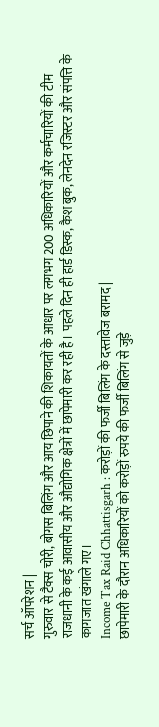सर्च ऑपरेशन |
गुरुवार से टैक्स चोरी, बोगस बिलिंग और आय छिपाने की शिकायतों के आधार पर लगभग 200 अधिकारियों और कर्मचारियों की टीम राजधानी के कई आवासीय और औद्योगिक क्षेत्रों में छापेमारी कर रही है। पहले दिन ही हार्ड डिस्क, कैश बुक, लेनदेन रजिस्टर और संपत्ति के कागजात खंगाले गए।
Income Tax Raid Chhattisgarh : करोड़ों की फर्जी बिलिंग के दस्तावेज बरामद |
छापेमारी के दौरान अधिकारियों को करोड़ों रुपये की फर्जी बिलिंग से जुड़े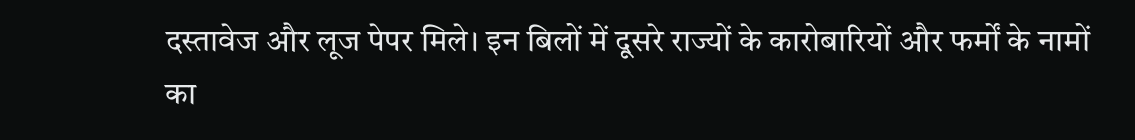दस्तावेज और लूज पेपर मिले। इन बिलों में दूसरे राज्यों के कारोबारियों और फर्मों के नामों का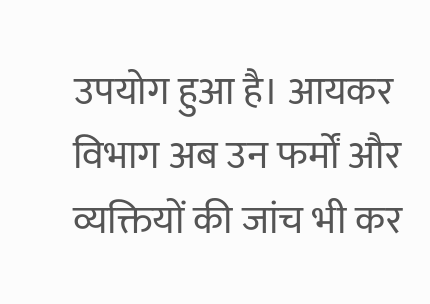उपयोग हुआ है। आयकर विभाग अब उन फर्मों और व्यक्तियों की जांच भी कर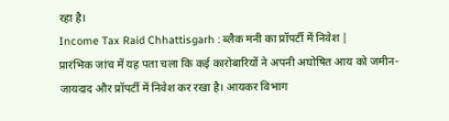रहा है।
Income Tax Raid Chhattisgarh : ब्लैक मनी का प्रॉपर्टी में निवेश |
प्रारंभिक जांच में यह पता चला कि कई कारोबारियों ने अपनी अघोषित आय को जमीन-जायदाद और प्रॉपर्टी में निवेश कर रखा है। आयकर विभाग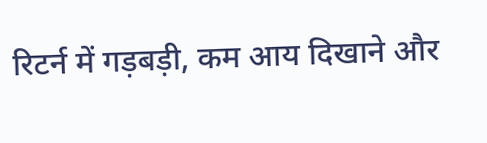रिटर्न में गड़बड़ी, कम आय दिखाने और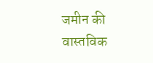जमीन की वास्तविक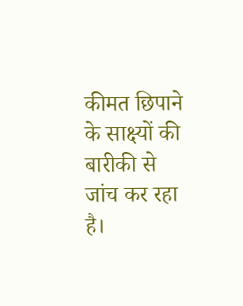कीमत छिपाने के साक्ष्यों की बारीकी से जांच कर रहा है।